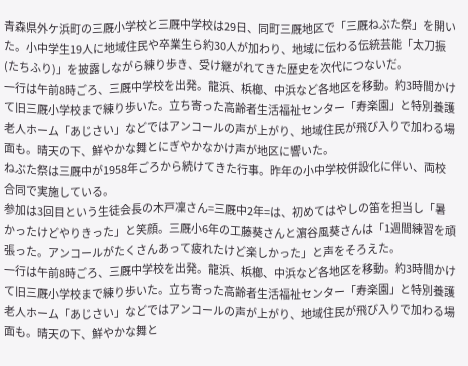青森県外ケ浜町の三厩小学校と三厩中学校は29日、同町三厩地区で「三厩ねぶた祭」を開いた。小中学生19人に地域住民や卒業生ら約30人が加わり、地域に伝わる伝統芸能「太刀振(たちふり)」を披露しながら練り歩き、受け継がれてきた歴史を次代につないだ。
一行は午前8時ごろ、三厩中学校を出発。龍浜、梹榔、中浜など各地区を移動。約3時間かけて旧三厩小学校まで練り歩いた。立ち寄った高齢者生活福祉センター「寿楽園」と特別養護老人ホーム「あじさい」などではアンコールの声が上がり、地域住民が飛び入りで加わる場面も。晴天の下、鮮やかな舞とにぎやかなかけ声が地区に響いた。
ねぶた祭は三厩中が1958年ごろから続けてきた行事。昨年の小中学校併設化に伴い、両校合同で実施している。
参加は3回目という生徒会長の木戸凜さん=三厩中2年=は、初めてはやしの笛を担当し「暑かったけどやりきった」と笑顔。三厩小6年の工藤葵さんと濵谷風葵さんは「1週間練習を頑張った。アンコールがたくさんあって疲れたけど楽しかった」と声をそろえた。
一行は午前8時ごろ、三厩中学校を出発。龍浜、梹榔、中浜など各地区を移動。約3時間かけて旧三厩小学校まで練り歩いた。立ち寄った高齢者生活福祉センター「寿楽園」と特別養護老人ホーム「あじさい」などではアンコールの声が上がり、地域住民が飛び入りで加わる場面も。晴天の下、鮮やかな舞と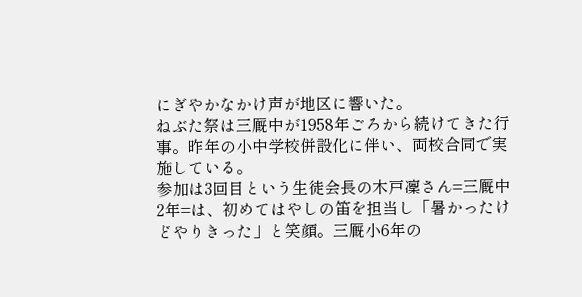にぎやかなかけ声が地区に響いた。
ねぶた祭は三厩中が1958年ごろから続けてきた行事。昨年の小中学校併設化に伴い、両校合同で実施している。
参加は3回目という生徒会長の木戸凜さん=三厩中2年=は、初めてはやしの笛を担当し「暑かったけどやりきった」と笑顔。三厩小6年の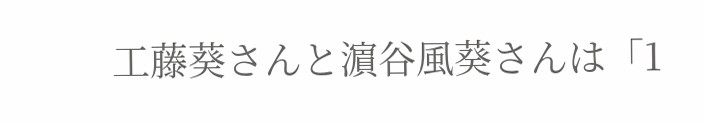工藤葵さんと濵谷風葵さんは「1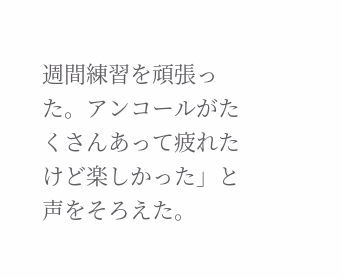週間練習を頑張った。アンコールがたくさんあって疲れたけど楽しかった」と声をそろえた。